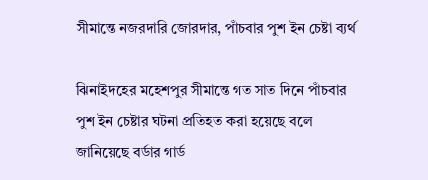সীমান্তে নজরদারি জোরদার, পাঁচবার পুশ ইন চেষ্টা ব্যর্থ

ঝিনাইদহের মহেশপুর সীমান্তে গত সাত দিনে পাঁচবার পুশ ইন চেষ্টার ঘটনা প্রতিহত করা হয়েছে বলে জানিয়েছে বর্ডার গার্ড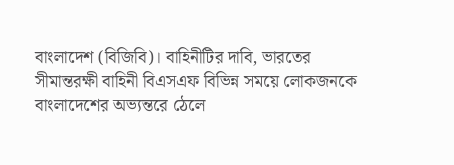বাংলাদেশ (বিজিবি)। বাহিনীটির দাবি, ভারতের সীমান্তরক্ষী বাহিনী বিএসএফ বিভিন্ন সময়ে লোকজনকে বাংলাদেশের অভ্যন্তরে ঠেলে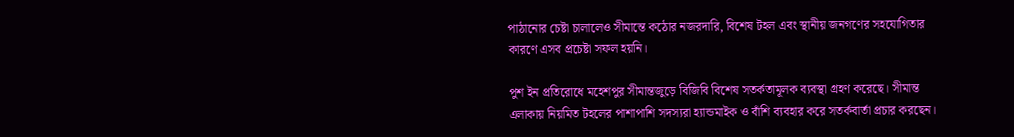পাঠানোর চেষ্টা চালালেও সীমান্তে কঠোর নজরদারি, বিশেষ টহল এবং স্থানীয় জনগণের সহযোগিতার কারণে এসব প্রচেষ্টা সফল হয়নি।

পুশ ইন প্রতিরোধে মহেশপুর সীমান্তজুড়ে বিজিবি বিশেষ সতর্কতামূলক ব্যবস্থা গ্রহণ করেছে। সীমান্ত এলাকায় নিয়মিত টহলের পাশাপাশি সদস্যরা হ্যান্ডমাইক ও বাঁশি ব্যবহার করে সতর্কবার্তা প্রচার করছেন।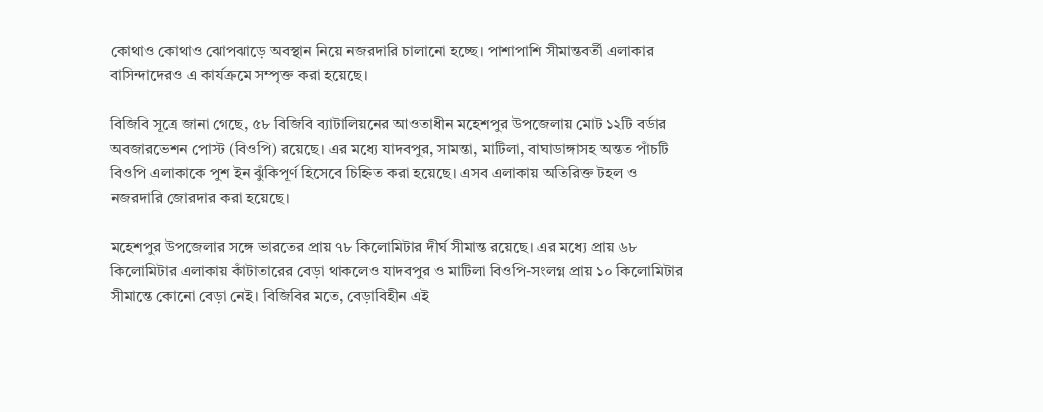কোথাও কোথাও ঝোপঝাড়ে অবস্থান নিয়ে নজরদারি চালানো হচ্ছে। পাশাপাশি সীমান্তবর্তী এলাকার বাসিন্দাদেরও এ কার্যক্রমে সম্পৃক্ত করা হয়েছে।

বিজিবি সূত্রে জানা গেছে, ৫৮ বিজিবি ব্যাটালিয়নের আওতাধীন মহেশপুর উপজেলায় মোট ১২টি বর্ডার অবজারভেশন পোস্ট (বিওপি) রয়েছে। এর মধ্যে যাদবপুর, সামন্তা, মাটিলা, বাঘাডাঙ্গাসহ অন্তত পাঁচটি বিওপি এলাকাকে পুশ ইন ঝুঁকিপূর্ণ হিসেবে চিহ্নিত করা হয়েছে। এসব এলাকায় অতিরিক্ত টহল ও নজরদারি জোরদার করা হয়েছে।

মহেশপুর উপজেলার সঙ্গে ভারতের প্রায় ৭৮ কিলোমিটার দীর্ঘ সীমান্ত রয়েছে। এর মধ্যে প্রায় ৬৮ কিলোমিটার এলাকায় কাঁটাতারের বেড়া থাকলেও যাদবপুর ও মাটিলা বিওপি-সংলগ্ন প্রায় ১০ কিলোমিটার সীমান্তে কোনো বেড়া নেই। বিজিবির মতে, বেড়াবিহীন এই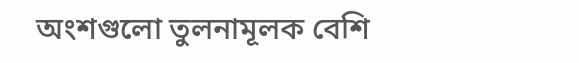অংশগুলো তুলনামূলক বেশি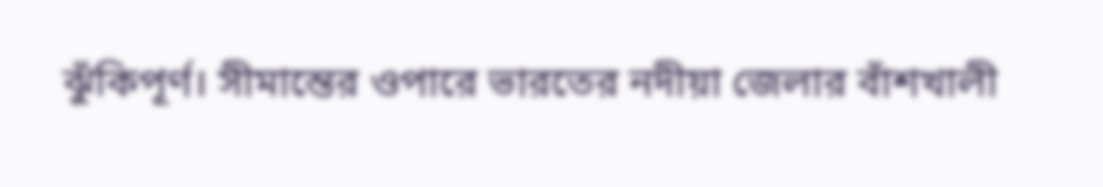ঝুঁকিপূর্ণ। সীমান্তের ওপারে ভারতের নদীয়া জেলার বাঁশখালী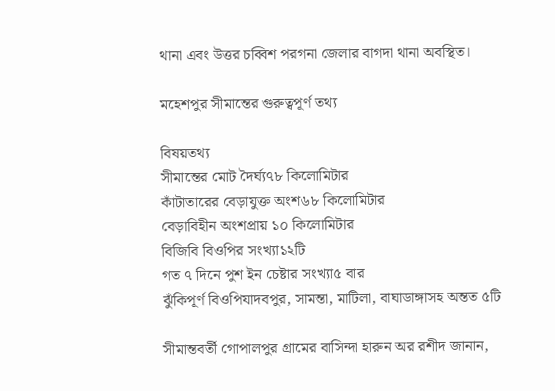থানা এবং উত্তর চব্বিশ পরগনা জেলার বাগদা থানা অবস্থিত।

মহেশপুর সীমান্তের গুরুত্বপূর্ণ তথ্য

বিষয়তথ্য
সীমান্তের মোট দৈর্ঘ্য৭৮ কিলোমিটার
কাঁটাতারের বেড়াযুক্ত অংশ৬৮ কিলোমিটার
বেড়াবিহীন অংশপ্রায় ১০ কিলোমিটার
বিজিবি বিওপির সংখ্যা১২টি
গত ৭ দিনে পুশ ইন চেষ্টার সংখ্যা৫ বার
ঝুঁকিপূর্ণ বিওপিযাদবপুর, সামন্তা, মাটিলা, বাঘাডাঙ্গাসহ অন্তত ৫টি

সীমান্তবর্তী গোপালপুর গ্রামের বাসিন্দা হারুন অর রশীদ জানান,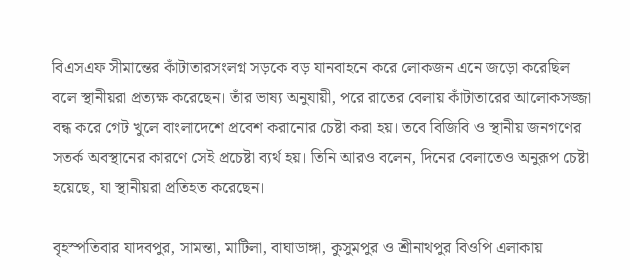বিএসএফ সীমান্তের কাঁটাতারসংলগ্ন সড়কে বড় যানবাহনে করে লোকজন এনে জড়ো করেছিল বলে স্থানীয়রা প্রত্যক্ষ করেছেন। তাঁর ভাষ্য অনুযায়ী, পরে রাতের বেলায় কাঁটাতারের আলোকসজ্জা বন্ধ করে গেট খুলে বাংলাদেশে প্রবেশ করানোর চেষ্টা করা হয়। তবে বিজিবি ও স্থানীয় জনগণের সতর্ক অবস্থানের কারণে সেই প্রচেষ্টা ব্যর্থ হয়। তিনি আরও বলেন, দিনের বেলাতেও অনুরূপ চেষ্টা হয়েছে, যা স্থানীয়রা প্রতিহত করেছেন।

বৃহস্পতিবার যাদবপুর, সামন্তা, মাটিলা, বাঘাডাঙ্গা, কুসুমপুর ও শ্রীনাথপুর বিওপি এলাকায়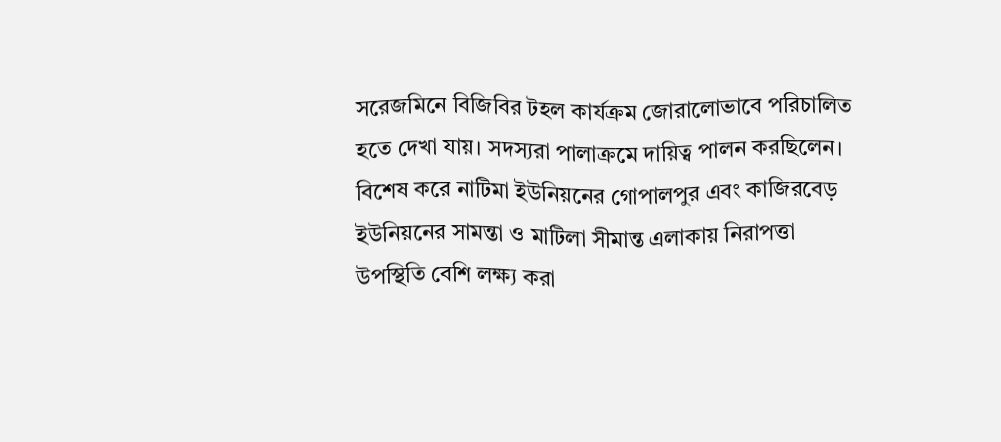সরেজমিনে বিজিবির টহল কার্যক্রম জোরালোভাবে পরিচালিত হতে দেখা যায়। সদস্যরা পালাক্রমে দায়িত্ব পালন করছিলেন। বিশেষ করে নাটিমা ইউনিয়নের গোপালপুর এবং কাজিরবেড় ইউনিয়নের সামন্তা ও মাটিলা সীমান্ত এলাকায় নিরাপত্তা উপস্থিতি বেশি লক্ষ্য করা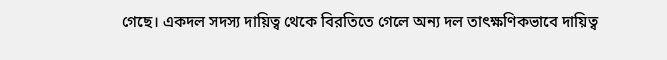গেছে। একদল সদস্য দায়িত্ব থেকে বিরতিতে গেলে অন্য দল তাৎক্ষণিকভাবে দায়িত্ব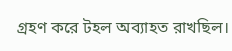গ্রহণ করে টহল অব্যাহত রাখছিল।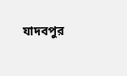যাদবপুর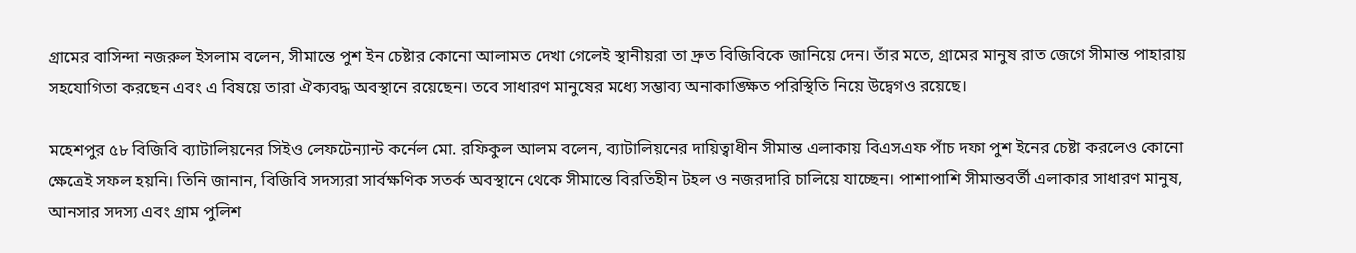গ্রামের বাসিন্দা নজরুল ইসলাম বলেন, সীমান্তে পুশ ইন চেষ্টার কোনো আলামত দেখা গেলেই স্থানীয়রা তা দ্রুত বিজিবিকে জানিয়ে দেন। তাঁর মতে, গ্রামের মানুষ রাত জেগে সীমান্ত পাহারায় সহযোগিতা করছেন এবং এ বিষয়ে তারা ঐক্যবদ্ধ অবস্থানে রয়েছেন। তবে সাধারণ মানুষের মধ্যে সম্ভাব্য অনাকাঙ্ক্ষিত পরিস্থিতি নিয়ে উদ্বেগও রয়েছে।

মহেশপুর ৫৮ বিজিবি ব্যাটালিয়নের সিইও লেফটেন্যান্ট কর্নেল মো. রফিকুল আলম বলেন, ব্যাটালিয়নের দায়িত্বাধীন সীমান্ত এলাকায় বিএসএফ পাঁচ দফা পুশ ইনের চেষ্টা করলেও কোনো ক্ষেত্রেই সফল হয়নি। তিনি জানান, বিজিবি সদস্যরা সার্বক্ষণিক সতর্ক অবস্থানে থেকে সীমান্তে বিরতিহীন টহল ও নজরদারি চালিয়ে যাচ্ছেন। পাশাপাশি সীমান্তবর্তী এলাকার সাধারণ মানুষ, আনসার সদস্য এবং গ্রাম পুলিশ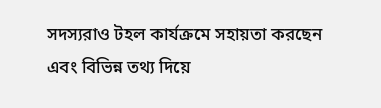সদস্যরাও টহল কার্যক্রমে সহায়তা করছেন এবং বিভিন্ন তথ্য দিয়ে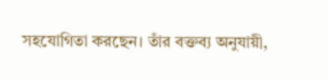সহযোগিতা করছেন। তাঁর বক্তব্য অনুযায়ী,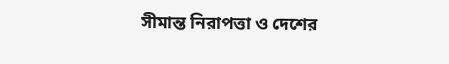সীমান্ত নিরাপত্তা ও দেশের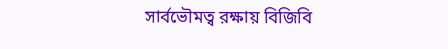সার্বভৌমত্ব রক্ষায় বিজিবি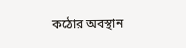কঠোর অবস্থান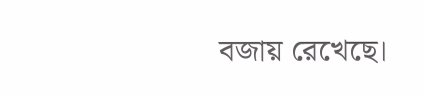বজায় রেখেছে।